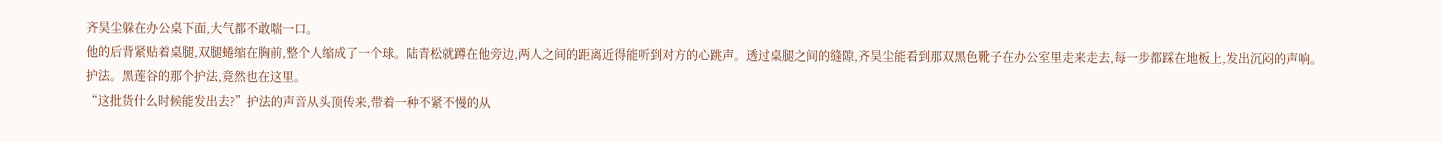齐昊尘躲在办公桌下面,大气都不敢喘一口。
他的后背紧贴着桌腿,双腿蜷缩在胸前,整个人缩成了一个球。陆青松就蹲在他旁边,两人之间的距离近得能听到对方的心跳声。透过桌腿之间的缝隙,齐昊尘能看到那双黑色靴子在办公室里走来走去,每一步都踩在地板上,发出沉闷的声响。
护法。黑莲谷的那个护法,竟然也在这里。
“这批货什么时候能发出去?”护法的声音从头顶传来,带着一种不紧不慢的从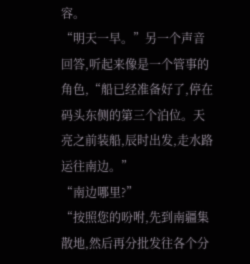容。
“明天一早。”另一个声音回答,听起来像是一个管事的角色,“船已经准备好了,停在码头东侧的第三个泊位。天亮之前装船,辰时出发,走水路运往南边。”
“南边哪里?”
“按照您的吩咐,先到南疆集散地,然后再分批发往各个分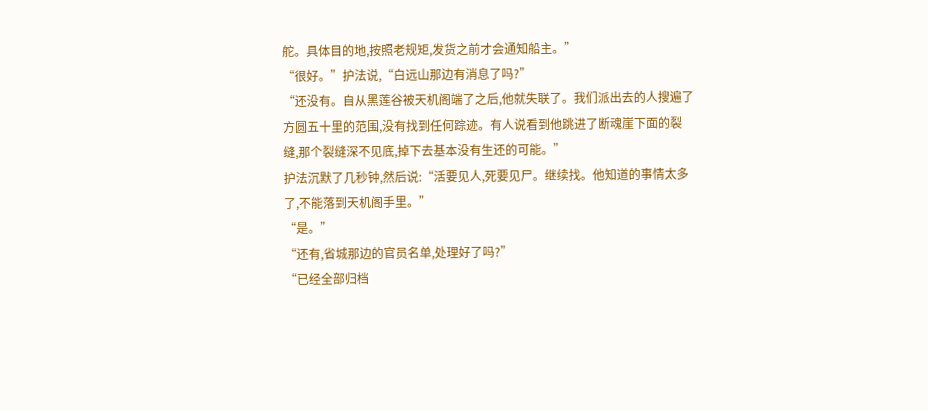舵。具体目的地,按照老规矩,发货之前才会通知船主。”
“很好。”护法说,“白远山那边有消息了吗?”
“还没有。自从黑莲谷被天机阁端了之后,他就失联了。我们派出去的人搜遍了方圆五十里的范围,没有找到任何踪迹。有人说看到他跳进了断魂崖下面的裂缝,那个裂缝深不见底,掉下去基本没有生还的可能。”
护法沉默了几秒钟,然后说:“活要见人,死要见尸。继续找。他知道的事情太多了,不能落到天机阁手里。”
“是。”
“还有,省城那边的官员名单,处理好了吗?”
“已经全部归档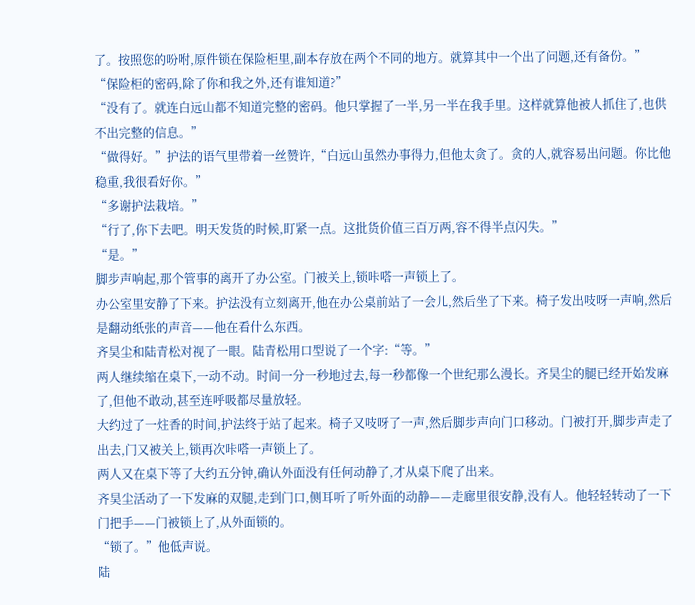了。按照您的吩咐,原件锁在保险柜里,副本存放在两个不同的地方。就算其中一个出了问题,还有备份。”
“保险柜的密码,除了你和我之外,还有谁知道?”
“没有了。就连白远山都不知道完整的密码。他只掌握了一半,另一半在我手里。这样就算他被人抓住了,也供不出完整的信息。”
“做得好。”护法的语气里带着一丝赞许,“白远山虽然办事得力,但他太贪了。贪的人,就容易出问题。你比他稳重,我很看好你。”
“多谢护法栽培。”
“行了,你下去吧。明天发货的时候,盯紧一点。这批货价值三百万两,容不得半点闪失。”
“是。”
脚步声响起,那个管事的离开了办公室。门被关上,锁咔嗒一声锁上了。
办公室里安静了下来。护法没有立刻离开,他在办公桌前站了一会儿,然后坐了下来。椅子发出吱呀一声响,然后是翻动纸张的声音——他在看什么东西。
齐昊尘和陆青松对视了一眼。陆青松用口型说了一个字:“等。”
两人继续缩在桌下,一动不动。时间一分一秒地过去,每一秒都像一个世纪那么漫长。齐昊尘的腿已经开始发麻了,但他不敢动,甚至连呼吸都尽量放轻。
大约过了一炷香的时间,护法终于站了起来。椅子又吱呀了一声,然后脚步声向门口移动。门被打开,脚步声走了出去,门又被关上,锁再次咔嗒一声锁上了。
两人又在桌下等了大约五分钟,确认外面没有任何动静了,才从桌下爬了出来。
齐昊尘活动了一下发麻的双腿,走到门口,侧耳听了听外面的动静——走廊里很安静,没有人。他轻轻转动了一下门把手——门被锁上了,从外面锁的。
“锁了。”他低声说。
陆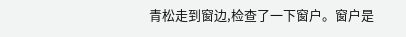青松走到窗边,检查了一下窗户。窗户是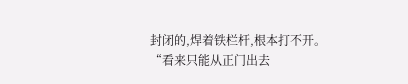封闭的,焊着铁栏杆,根本打不开。
“看来只能从正门出去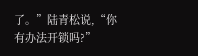了。”陆青松说,“你有办法开锁吗?”